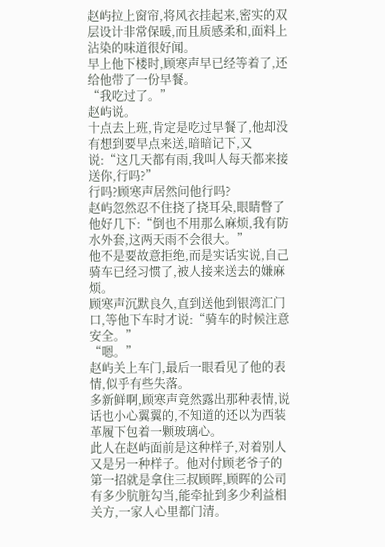赵屿拉上窗帘,将风衣挂起来,密实的双层设计非常保暖,而且质感柔和,面料上沾染的味道很好闻。
早上他下楼时,顾寒声早已经等着了,还给他带了一份早餐。
“我吃过了。”
赵屿说。
十点去上班,肯定是吃过早餐了,他却没有想到要早点来送,暗暗记下,又说:“这几天都有雨,我叫人每天都来接送你,行吗?”
行吗?顾寒声居然问他行吗?
赵屿忽然忍不住挠了挠耳朵,眼睛瞥了他好几下:“倒也不用那么麻烦,我有防水外套,这两天雨不会很大。”
他不是要故意拒绝,而是实话实说,自己骑车已经习惯了,被人接来送去的嫌麻烦。
顾寒声沉默良久,直到送他到银湾汇门口,等他下车时才说:“骑车的时候注意安全。”
“嗯。”
赵屿关上车门,最后一眼看见了他的表情,似乎有些失落。
多新鲜啊,顾寒声竟然露出那种表情,说话也小心翼翼的,不知道的还以为西装革履下包着一颗玻璃心。
此人在赵屿面前是这种样子,对着别人又是另一种样子。他对付顾老爷子的第一招就是拿住三叔顾晖,顾晖的公司有多少肮脏勾当,能牵扯到多少利益相关方,一家人心里都门清。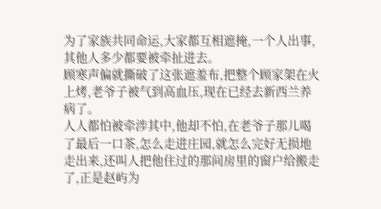为了家族共同命运,大家都互相遮掩,一个人出事,其他人多少都要被牵扯进去。
顾寒声偏就撕破了这张遮羞布,把整个顾家架在火上烤,老爷子被气到高血压,现在已经去新西兰养病了。
人人都怕被牵涉其中,他却不怕,在老爷子那儿喝了最后一口茶,怎么走进庄园,就怎么完好无损地走出来,还叫人把他住过的那间房里的窗户给搬走了,正是赵屿为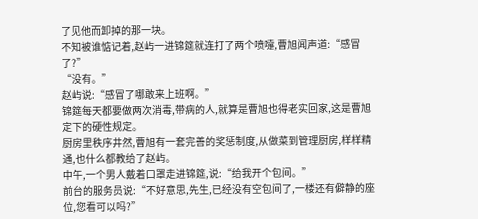了见他而卸掉的那一块。
不知被谁惦记着,赵屿一进锦筵就连打了两个喷嚏,曹旭闻声道:“感冒了?”
“没有。”
赵屿说:“感冒了哪敢来上班啊。”
锦筵每天都要做两次消毒,带病的人,就算是曹旭也得老实回家,这是曹旭定下的硬性规定。
厨房里秩序井然,曹旭有一套完善的奖惩制度,从做菜到管理厨房,样样精通,也什么都教给了赵屿。
中午,一个男人戴着口罩走进锦筵,说:“给我开个包间。”
前台的服务员说:“不好意思,先生,已经没有空包间了,一楼还有僻静的座位,您看可以吗?”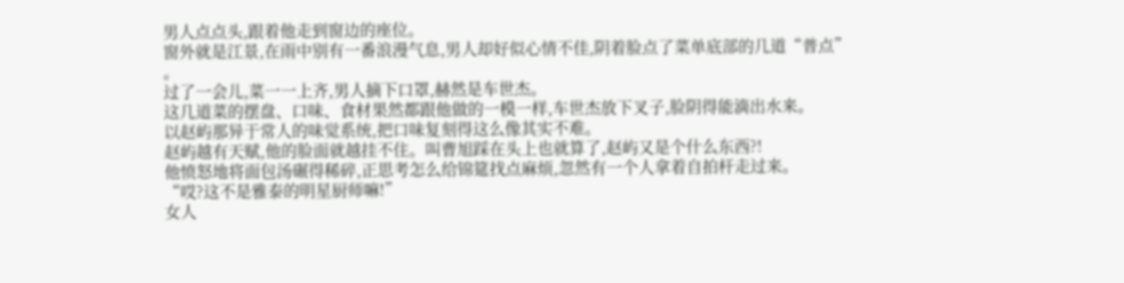男人点点头,跟着他走到窗边的座位。
窗外就是江景,在雨中别有一番浪漫气息,男人却好似心情不佳,阴着脸点了菜单底部的几道“普点”
。
过了一会儿,菜一一上齐,男人摘下口罩,赫然是车世杰。
这几道菜的摆盘、口味、食材果然都跟他做的一模一样,车世杰放下叉子,脸阴得能滴出水来。
以赵屿那异于常人的味觉系统,把口味复刻得这么像其实不难。
赵屿越有天赋,他的脸面就越挂不住。叫曹旭踩在头上也就算了,赵屿又是个什么东西?!
他愤怒地将面包汤碾得稀碎,正思考怎么给锦筵找点麻烦,忽然有一个人拿着自拍杆走过来。
“哎?这不是雅泰的明星厨师嘛!”
女人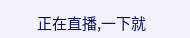正在直播,一下就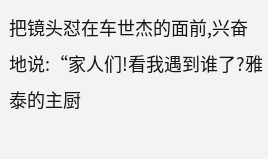把镜头怼在车世杰的面前,兴奋地说:“家人们!看我遇到谁了?雅泰的主厨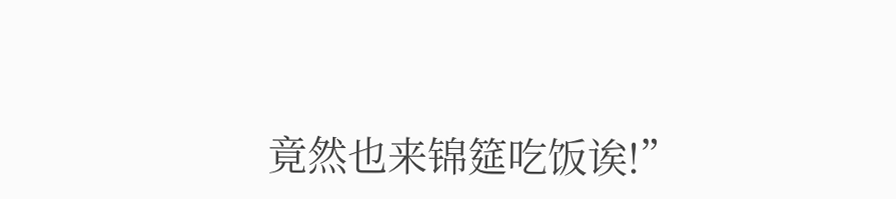竟然也来锦筵吃饭诶!”